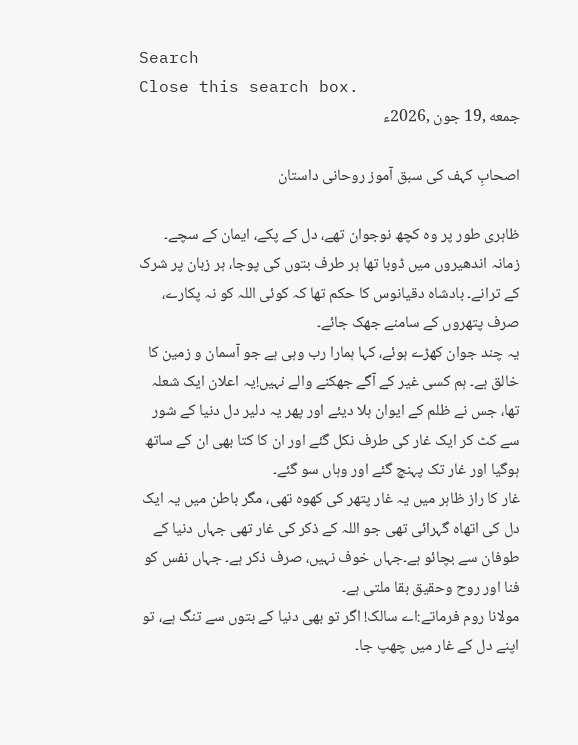Search
Close this search box.
جمعه ,19 جون ,2026ء

اصحابِ کہف کی سبق آموز روحانی داستان

ظاہری طور پر وہ کچھ نوجوان تھے، دل کے پکے، ایمان کے سچے۔ زمانہ اندھیروں میں ڈوبا تھا ہر طرف بتوں کی پوجا، ہر زبان پر شرک کے ترانے۔ بادشاہ دقیانوس کا حکم تھا کہ کوئی اللہ کو نہ پکارے، صرف پتھروں کے سامنے جھک جائے۔
یہ چند جوان کھڑے ہوئے، کہا ہمارا رب وہی ہے جو آسمان و زمین کا خالق ہے۔ ہم کسی غیر کے آگے جھکنے والے نہیں!یہ اعلان ایک شعلہ تھا، جس نے ظلم کے ایوان ہلا دیئے اور پھر یہ دلیر دل دنیا کے شور سے کٹ کر ایک غار کی طرف نکل گئے اور ان کا کتا بھی ان کے ساتھ ہوگیا اور غار تک پہنچ گئے اور وہاں سو گئے۔
غار کا راز ظاہر میں یہ غار پتھر کی کھوہ تھی، مگر باطن میں یہ ایک دل کی اتھاہ گہرائی تھی جو اللہ کے ذکر کی غار تھی جہاں دنیا کے طوفان سے بچائو ہے۔جہاں خوف نہیں، صرف ذکر ہے۔ جہاں نفس کو فنا اور روح وحقیق بقا ملتی ہے۔
مولانا روم فرماتے:اے سالک! اگر تو بھی دنیا کے بتوں سے تنگ ہے، تو اپنے دل کے غار میں چھپ جا۔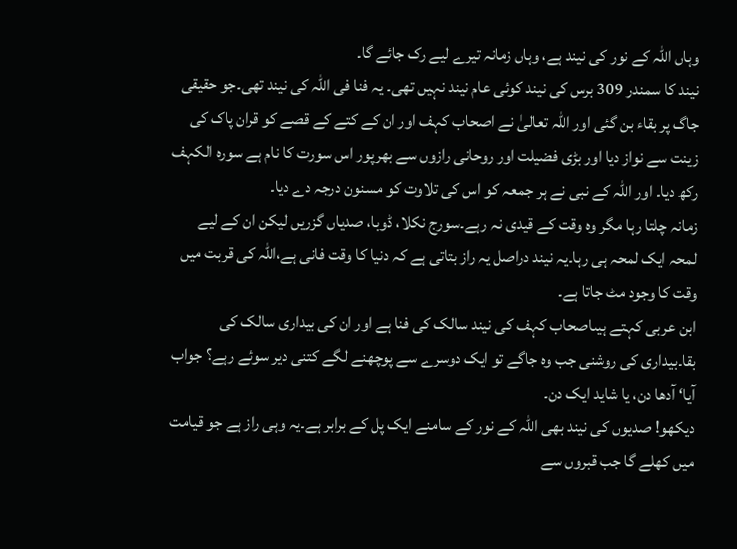وہاں اللہ کے نور کی نیند ہے، وہاں زمانہ تیرے لیے رک جائے گا۔
نیند کا سمندر 309 برس کی نیند کوئی عام نیند نہیں تھی۔ یہ فنا فی اللہ کی نیند تھی۔جو حقیقی جاگ پر بقاء بن گئی اور اللہ تعالیٰ نے اصحاب کہف اور ان کے کتے کے قصے کو قران پاک کی زینت سے نواز دیا اور بڑی فضیلت اور روحانی رازوں سے بھرپور اس سورت کا نام ہے سورہ الکہف رکھ دیا۔ اور اللہ کے نبی نے ہر جمعہ کو اس کی تلاوت کو مسنون درجہ دے دیا۔
زمانہ چلتا رہا مگر وہ وقت کے قیدی نہ رہے۔سورج نکلا، ڈوبا، صدیاں گزریں لیکن ان کے لیے لمحہ ایک لمحہ ہی رہا۔یہ نیند دراصل یہ راز بتاتی ہے کہ دنیا کا وقت فانی ہے،اللہ کی قربت میں وقت کا وجود مٹ جاتا ہے۔
ابن عربی کہتے ہیںاصحاب کہف کی نیند سالک کی فنا ہے اور ان کی بیداری سالک کی بقا۔بیداری کی روشنی جب وہ جاگے تو ایک دوسرے سے پوچھنے لگے کتنی دیر سوئے رہے؟ جواب آیا‘ آدھا دن، یا شاید ایک دن۔
دیکھو! صدیوں کی نیند بھی اللہ کے نور کے سامنے ایک پل کے برابر ہے۔یہ وہی راز ہے جو قیامت میں کھلے گا جب قبروں سے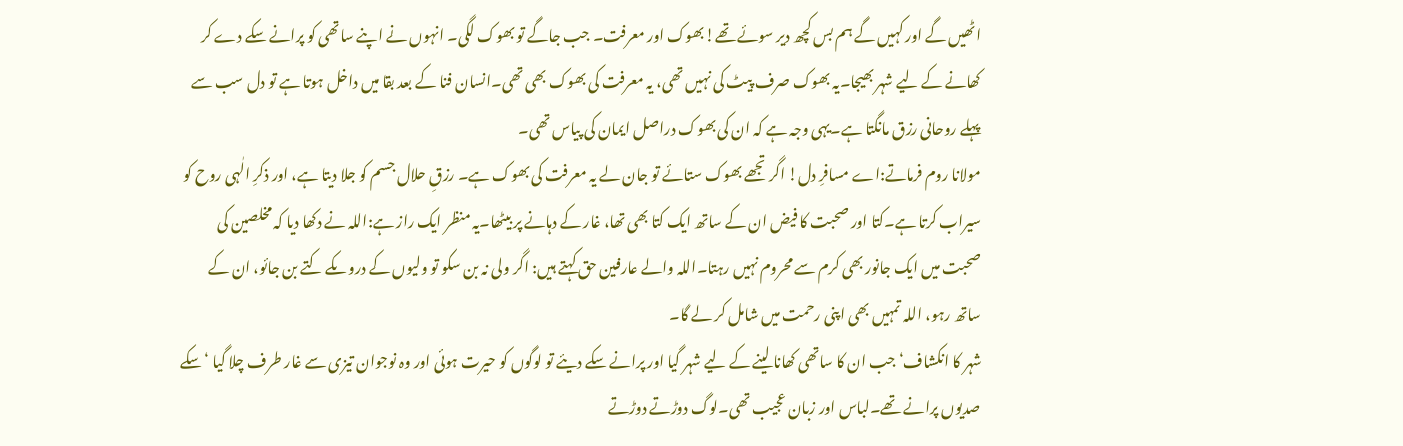اٹھیں گے اور کہیں گے ہم بس کچھ دیر سوئے تھے!بھوک اور معرفت۔ جب جاگے تو بھوک لگی۔ انہوں نے اپنے ساتھی کو پرانے سکے دے کر کھانے کے لیے شہر بھیجا۔یہ بھوک صرف پیٹ کی نہیں تھی، یہ معرفت کی بھوک بھی تھی۔انسان فنا کے بعد بقا میں داخل ہوتا ہے تو دل سب سے پہلے روحانی رزق مانگتا ہے۔یہی وجہ ہے کہ ان کی بھوک دراصل ایمان کی پیاس تھی۔
مولانا روم فرماتے:اے مسافرِ دل! اگر تجھے بھوک ستائے تو جان لے یہ معرفت کی بھوک ہے۔ رزقِ حلال جسم کو جلا دیتا ہے، اور ذکرِ الٰہی روح کو سیراب کرتا ہے۔کتا اور صحبت کا فیض ان کے ساتھ ایک کتا بھی تھا، غار کے دہانے پر بیٹھا۔یہ منظر ایک راز ہے:اللہ نے دکھا دیا کہ مخلصین کی صحبت میں ایک جانور بھی کرم سے محروم نہیں رہتا۔اللہ والے عارفین حق کہتے ہیں: اگر ولی نہ بن سکو تو ولیوں کے دروںکے کتے بن جائو، ان کے ساتھ رہو، اللہ تمہیں بھی اپنی رحمت میں شامل کر لے گا۔
شہر کا انکشاف‘ جب ان کا ساتھی کھانا لینے کے لیے شہر گیا اور پرانے سکے دیئے تو لوگوں کو حیرت ہوئی اور وہ نوجوان تیزی سے غار طرف چلا گیا ‘سکے صدیوں پرانے تھے۔لباس اور زبان عجیب تھی۔لوگ دوڑتے دوڑتے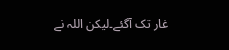غار تک آگئے۔لیکن اللہ نے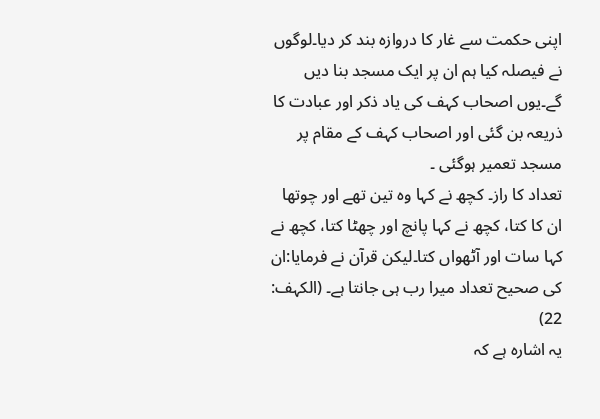اپنی حکمت سے غار کا دروازہ بند کر دیا۔لوگوں نے فیصلہ کیا ہم ان پر ایک مسجد بنا دیں گے۔یوں اصحاب کہف کی یاد ذکر اور عبادت کا ذریعہ بن گئی اور اصحاب کہف کے مقام پر مسجد تعمیر ہوگئی ۔
تعداد کا راز۔ کچھ نے کہا وہ تین تھے اور چوتھا ان کا کتا، کچھ نے کہا پانچ اور چھٹا کتا، کچھ نے کہا سات اور آٹھواں کتا۔لیکن قرآن نے فرمایا:ان کی صحیح تعداد میرا رب ہی جانتا ہے۔ (الکہف: 22)
یہ اشارہ ہے کہ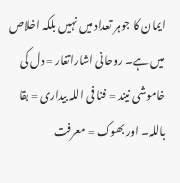ایمان کا جوہر تعداد میں نہیں بلکہ اخلاص میں ہے۔ روحانی اشاراتغار = دل کی خاموشی نیند = فنا فی اللہ بیداری = بقا باللہ۔ اور بھوک = معرفت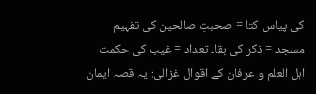کی پیاس کتا = صحبتِ صالحین کی تفہیم مسجد = ذکر کی بقا۔ تعداد = غیب کی حکمت اہل العلم و عرفان کے اقوال غزالی: یہ قصہ ایمان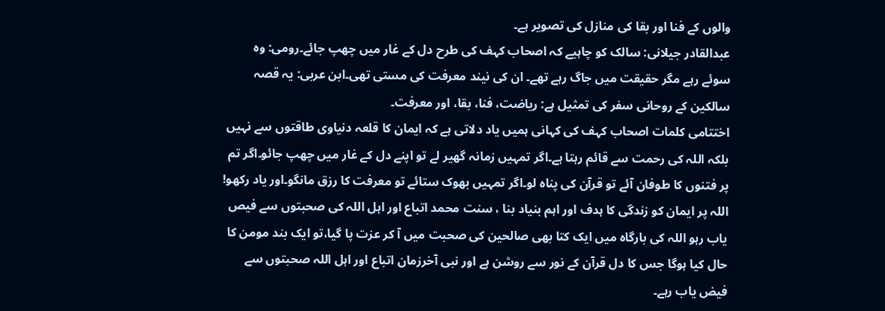والوں کے فنا اور بقا کی منازل کی تصویر ہے۔
عبدالقادر جیلانی: سالک کو چاہیے کہ اصحاب کہف کی طرح دل کے غار میں چھپ جائے۔رومی: وہ سوئے رہے مگر حقیقت میں جاگ رہے تھے۔ ان کی نیند معرفت کی مستی تھی۔ابن عربی: یہ قصہ سالکین کے روحانی سفر کی تمثیل ہے: ریاضت، فنا، بقا، اور معرفت۔
اختتامی کلمات اصحاب کہف کی کہانی ہمیں یاد دلاتی ہے کہ ایمان کا قلعہ دنیاوی طاقتوں سے نہیں بلکہ اللہ کی رحمت سے قائم رہتا ہے۔اگر تمہیں زمانہ گھیر لے تو اپنے دل کے غار میں چھپ جائو۔اگر تم پر فتنوں کا طوفان آئے تو قرآن کی پناہ لو۔اگر تمہیں بھوک ستائے تو معرفت کا رزق مانگو۔اور یاد رکھو! اللہ پر ایمان کو زندگی کا ہدف اور اہم بنیاد بنا ، سنت محمد اتباع اور اہل اللہ کی صحبتوں سے فیص یاب رہو اللہ کی بارگاہ میں ایک کتا بھی صالحین کی صحبت میں آ کر عزت پا گیا،تو ایک بند مومن کا حال کیا ہوگا جس کا دل قرآن کے نور سے روشن ہے اور نبی آخرزمان اتباع اور اہل اللہ صحبتوں سے فیض یاب رہے۔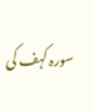سورہ کہف کی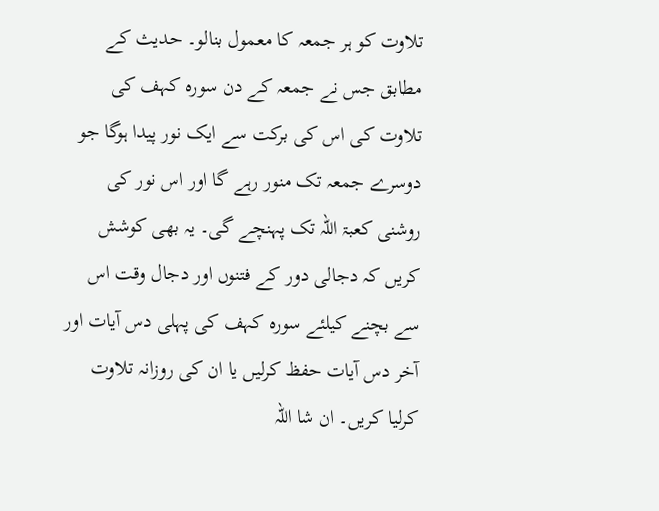تلاوت کو ہر جمعہ کا معمول بنالو۔ حدیث کے مطابق جس نے جمعہ کے دن سورہ کہف کی تلاوت کی اس کی برکت سے ایک نور پیدا ہوگا جو دوسرے جمعہ تک منور رہے گا اور اس نور کی روشنی کعبۃ اللہ تک پہنچے گی۔ یہ بھی کوشش کریں کہ دجالی دور کے فتنوں اور دجال وقت اس سے بچنے کیلئے سورہ کہف کی پہلی دس آیات اور آخر دس آیات حفظ کرلیں یا ان کی روزانہ تلاوت کرلیا کریں۔ ان شا اللہ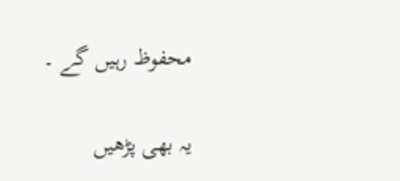محفوظ رہیں گے ۔

یہ بھی پڑھیں